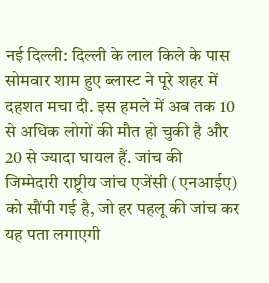नई दिल्ली: दिल्ली के लाल किले के पास सोमवार शाम हुए ब्लास्ट ने पूरे शहर में दहशत मचा दी. इस हमले में अब तक 10 से अधिक लोगों की मौत हो चुकी है और 20 से ज्यादा घायल हैं. जांच की जिम्मेदारी राष्ट्रीय जांच एजेंसी (एनआईए) को सौंपी गई है, जो हर पहलू की जांच कर यह पता लगाएगी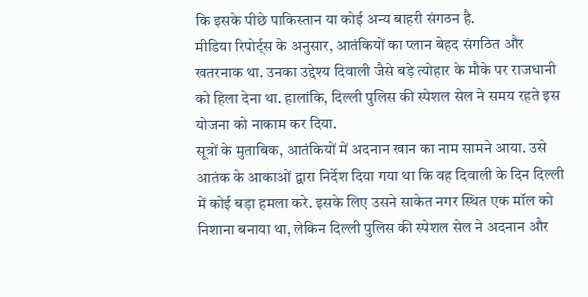कि इसके पीछे पाकिस्तान या कोई अन्य बाहरी संगठन है.
मीडिया रिपोर्ट्स के अनुसार, आतंकियों का प्लान बेहद संगठित और खतरनाक था. उनका उद्देश्य दिवाली जैसे बड़े त्योहार के मौके पर राजधानी को हिला देना था. हालांकि, दिल्ली पुलिस की स्पेशल सेल ने समय रहते इस योजना को नाकाम कर दिया.
सूत्रों के मुताबिक, आतंकियों में अदनान खान का नाम सामने आया. उसे आतंक के आकाओं द्वारा निर्देश दिया गया था कि वह दिवाली के दिन दिल्ली में कोई बड़ा हमला करे. इसके लिए उसने साकेत नगर स्थित एक मॉल को निशाना बनाया था, लेकिन दिल्ली पुलिस की स्पेशल सेल ने अदनान और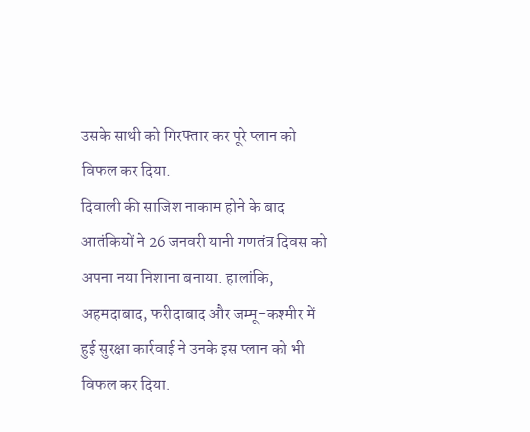उसके साथी को गिरफ्तार कर पूरे प्लान को विफल कर दिया.
दिवाली की साजिश नाकाम होने के बाद आतंकियों ने 26 जनवरी यानी गणतंत्र दिवस को अपना नया निशाना बनाया. हालांकि, अहमदाबाद, फरीदाबाद और जम्मू-कश्मीर में हुई सुरक्षा कार्रवाई ने उनके इस प्लान को भी विफल कर दिया.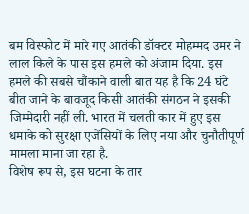बम विस्फोट में मारे गए आतंकी डॉक्टर मोहम्मद उमर ने लाल किले के पास इस हमले को अंजाम दिया. इस हमले की सबसे चौंकाने वाली बात यह है कि 24 घंटे बीत जाने के बावजूद किसी आतंकी संगठन ने इसकी जिम्मेदारी नहीं ली. भारत में चलती कार में हुए इस धमाके को सुरक्षा एजेंसियों के लिए नया और चुनौतीपूर्ण मामला माना जा रहा है.
विशेष रूप से, इस घटना के तार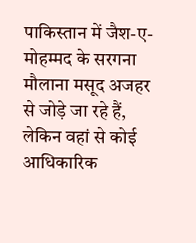पाकिस्तान में जैश-ए-मोहम्मद के सरगना मौलाना मसूद अजहर से जोड़े जा रहे हैं, लेकिन वहां से कोई आधिकारिक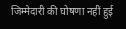जिम्मेदारी की घोषणा नहीं हुई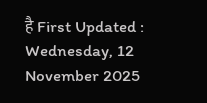है First Updated : Wednesday, 12 November 2025